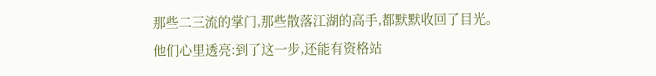那些二三流的掌门,那些散落江湖的高手,都默默收回了目光。
他们心里透亮:到了这一步,还能有资格站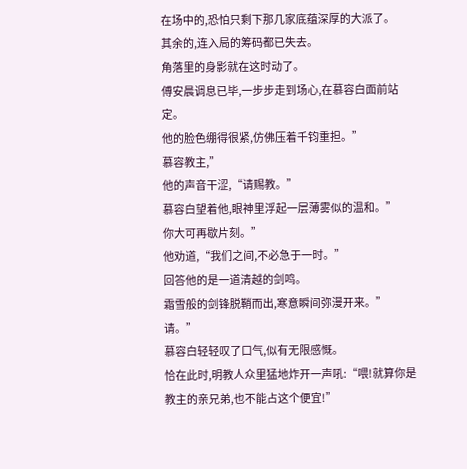在场中的,恐怕只剩下那几家底蕴深厚的大派了。
其余的,连入局的筹码都已失去。
角落里的身影就在这时动了。
傅安晨调息已毕,一步步走到场心,在慕容白面前站定。
他的脸色绷得很紧,仿佛压着千钧重担。”
慕容教主,”
他的声音干涩,“请赐教。”
慕容白望着他,眼神里浮起一层薄雾似的温和。”
你大可再歇片刻。”
他劝道,“我们之间,不必急于一时。”
回答他的是一道清越的剑鸣。
霜雪般的剑锋脱鞘而出,寒意瞬间弥漫开来。”
请。”
慕容白轻轻叹了口气,似有无限感慨。
恰在此时,明教人众里猛地炸开一声吼:“喂!就算你是教主的亲兄弟,也不能占这个便宜!”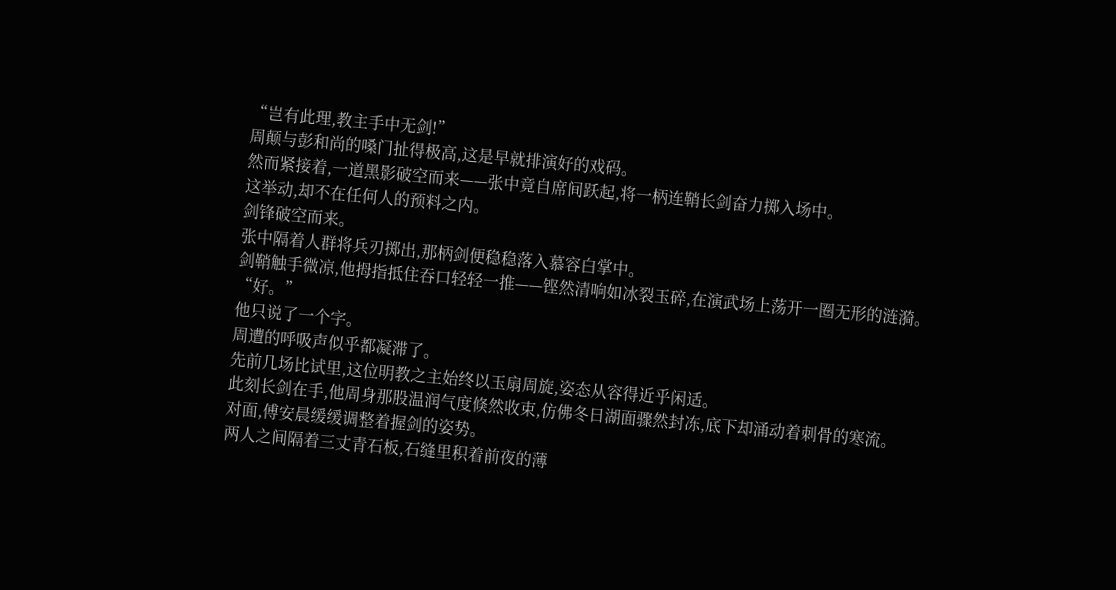“岂有此理,教主手中无剑!”
周颠与彭和尚的嗓门扯得极高,这是早就排演好的戏码。
然而紧接着,一道黑影破空而来——张中竟自席间跃起,将一柄连鞘长剑奋力掷入场中。
这举动,却不在任何人的预料之内。
剑锋破空而来。
张中隔着人群将兵刃掷出,那柄剑便稳稳落入慕容白掌中。
剑鞘触手微凉,他拇指抵住吞口轻轻一推——铿然清响如冰裂玉碎,在演武场上荡开一圈无形的涟漪。
“好。”
他只说了一个字。
周遭的呼吸声似乎都凝滞了。
先前几场比试里,这位明教之主始终以玉扇周旋,姿态从容得近乎闲适。
此刻长剑在手,他周身那股温润气度倏然收束,仿佛冬日湖面骤然封冻,底下却涌动着刺骨的寒流。
对面,傅安晨缓缓调整着握剑的姿势。
两人之间隔着三丈青石板,石缝里积着前夜的薄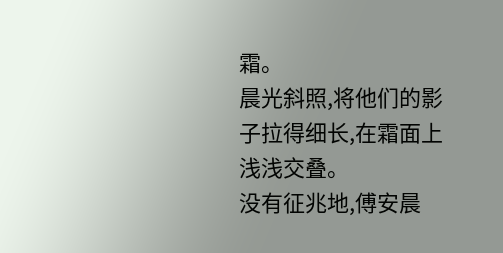霜。
晨光斜照,将他们的影子拉得细长,在霜面上浅浅交叠。
没有征兆地,傅安晨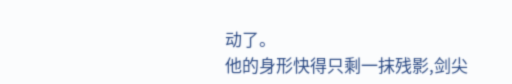动了。
他的身形快得只剩一抹残影,剑尖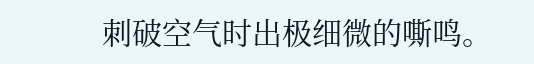刺破空气时出极细微的嘶鸣。